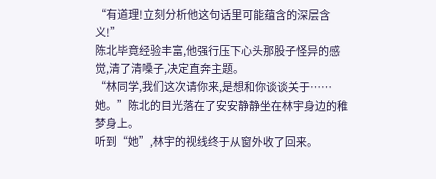“有道理!立刻分析他这句话里可能蕴含的深层含义!”
陈北毕竟经验丰富,他强行压下心头那股子怪异的感觉,清了清嗓子,决定直奔主题。
“林同学,我们这次请你来,是想和你谈谈关于……她。”陈北的目光落在了安安静静坐在林宇身边的稚梦身上。
听到“她”,林宇的视线终于从窗外收了回来。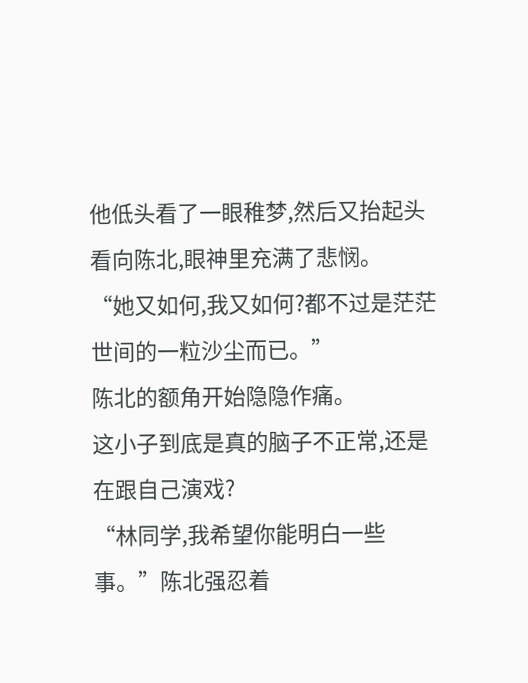他低头看了一眼稚梦,然后又抬起头看向陈北,眼神里充满了悲悯。
“她又如何,我又如何?都不过是茫茫世间的一粒沙尘而已。”
陈北的额角开始隐隐作痛。
这小子到底是真的脑子不正常,还是在跟自己演戏?
“林同学,我希望你能明白一些事。”陈北强忍着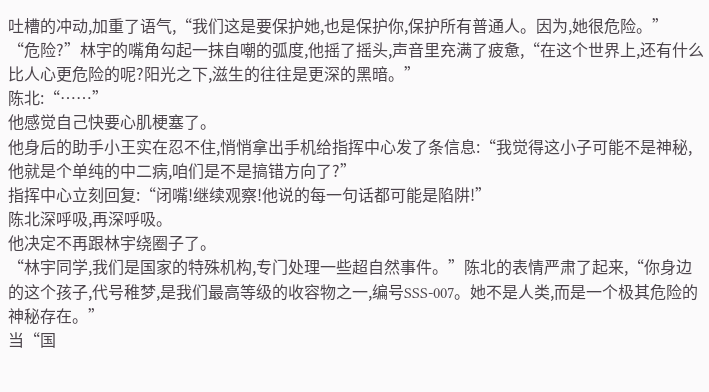吐槽的冲动,加重了语气,“我们这是要保护她,也是保护你,保护所有普通人。因为,她很危险。”
“危险?”林宇的嘴角勾起一抹自嘲的弧度,他摇了摇头,声音里充满了疲惫,“在这个世界上,还有什么比人心更危险的呢?阳光之下,滋生的往往是更深的黑暗。”
陈北:“……”
他感觉自己快要心肌梗塞了。
他身后的助手小王实在忍不住,悄悄拿出手机给指挥中心发了条信息:“我觉得这小子可能不是神秘,他就是个单纯的中二病,咱们是不是搞错方向了?”
指挥中心立刻回复:“闭嘴!继续观察!他说的每一句话都可能是陷阱!”
陈北深呼吸,再深呼吸。
他决定不再跟林宇绕圈子了。
“林宇同学,我们是国家的特殊机构,专门处理一些超自然事件。”陈北的表情严肃了起来,“你身边的这个孩子,代号稚梦,是我们最高等级的收容物之一,编号SSS-007。她不是人类,而是一个极其危险的神秘存在。”
当“国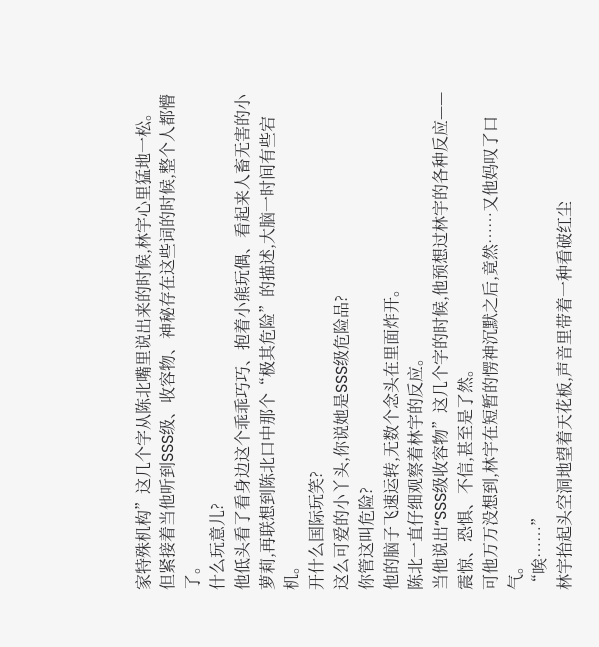家特殊机构”这几个字从陈北嘴里说出来的时候,林宇心里猛地一松。
但紧接着当他听到SSS级、收容物、神秘存在这些词的时候,整个人都懵了。
什么玩意儿?
他低头看了看身边这个乖乖巧巧、抱着小熊玩偶、看起来人畜无害的小萝莉,再联想到陈北口中那个“极其危险”的描述,大脑一时间有些宕机。
开什么国际玩笑?
这么可爱的小丫头,你说她是SSS级危险品?
你管这叫危险?
他的脑子飞速运转,无数个念头在里面炸开。
陈北一直仔细观察着林宇的反应。
当他说出“SSS级收容物”这几个字的时候,他预想过林宇的各种反应——震惊、恐惧、不信,甚至是了然。
可他万万没想到,林宇在短暂的愣神沉默之后,竟然……又他妈叹了口气。
“唉……”
林宇抬起头空洞地望着天花板,声音里带着一种看破红尘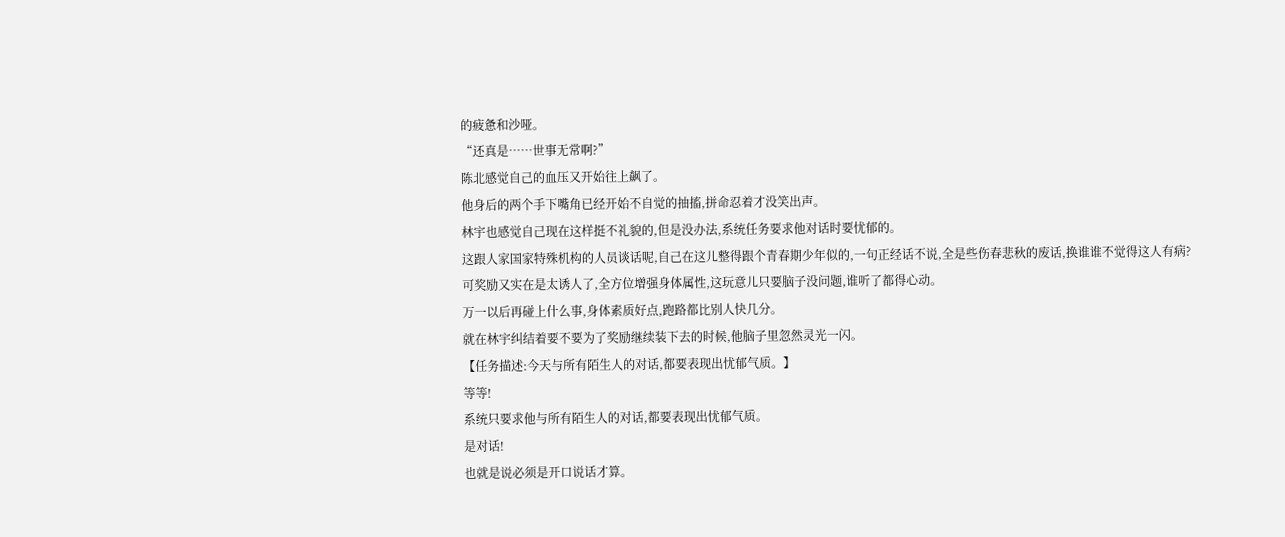的疲惫和沙哑。
“还真是……世事无常啊?”
陈北感觉自己的血压又开始往上飙了。
他身后的两个手下嘴角已经开始不自觉的抽搐,拼命忍着才没笑出声。
林宇也感觉自己现在这样挺不礼貌的,但是没办法,系统任务要求他对话时要忧郁的。
这跟人家国家特殊机构的人员谈话呢,自己在这儿整得跟个青春期少年似的,一句正经话不说,全是些伤春悲秋的废话,换谁谁不觉得这人有病?
可奖励又实在是太诱人了,全方位增强身体属性,这玩意儿只要脑子没问题,谁听了都得心动。
万一以后再碰上什么事,身体素质好点,跑路都比别人快几分。
就在林宇纠结着要不要为了奖励继续装下去的时候,他脑子里忽然灵光一闪。
【任务描述:今天与所有陌生人的对话,都要表现出忧郁气质。】
等等!
系统只要求他与所有陌生人的对话,都要表现出忧郁气质。
是对话!
也就是说必须是开口说话才算。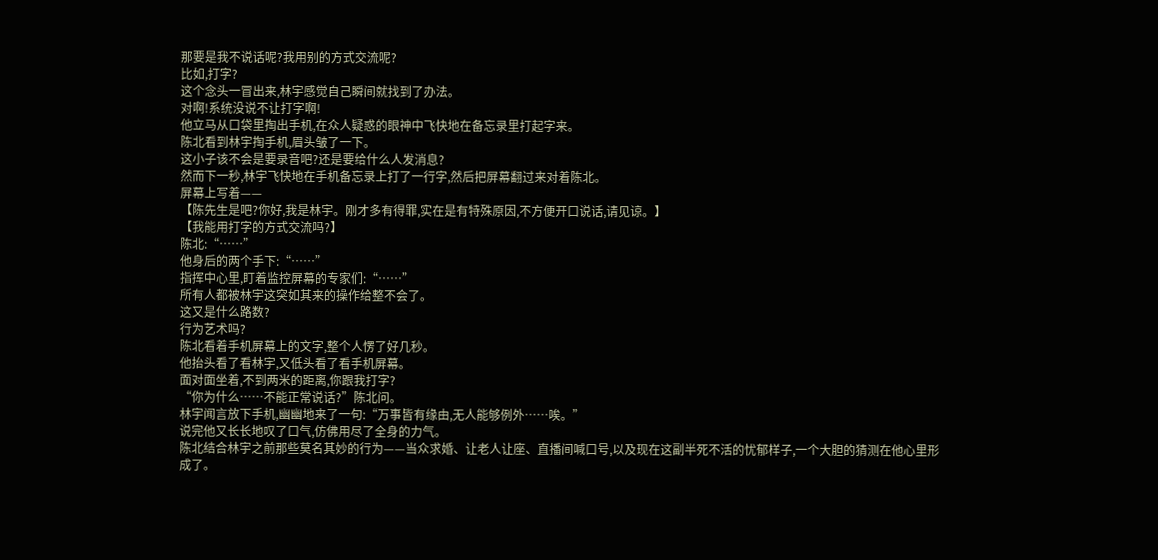那要是我不说话呢?我用别的方式交流呢?
比如,打字?
这个念头一冒出来,林宇感觉自己瞬间就找到了办法。
对啊!系统没说不让打字啊!
他立马从口袋里掏出手机,在众人疑惑的眼神中飞快地在备忘录里打起字来。
陈北看到林宇掏手机,眉头皱了一下。
这小子该不会是要录音吧?还是要给什么人发消息?
然而下一秒,林宇飞快地在手机备忘录上打了一行字,然后把屏幕翻过来对着陈北。
屏幕上写着——
【陈先生是吧?你好,我是林宇。刚才多有得罪,实在是有特殊原因,不方便开口说话,请见谅。】
【我能用打字的方式交流吗?】
陈北:“……”
他身后的两个手下:“……”
指挥中心里,盯着监控屏幕的专家们:“……”
所有人都被林宇这突如其来的操作给整不会了。
这又是什么路数?
行为艺术吗?
陈北看着手机屏幕上的文字,整个人愣了好几秒。
他抬头看了看林宇,又低头看了看手机屏幕。
面对面坐着,不到两米的距离,你跟我打字?
“你为什么……不能正常说话?”陈北问。
林宇闻言放下手机,幽幽地来了一句:“万事皆有缘由,无人能够例外……唉。”
说完他又长长地叹了口气,仿佛用尽了全身的力气。
陈北结合林宇之前那些莫名其妙的行为——当众求婚、让老人让座、直播间喊口号,以及现在这副半死不活的忧郁样子,一个大胆的猜测在他心里形成了。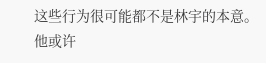这些行为很可能都不是林宇的本意。
他或许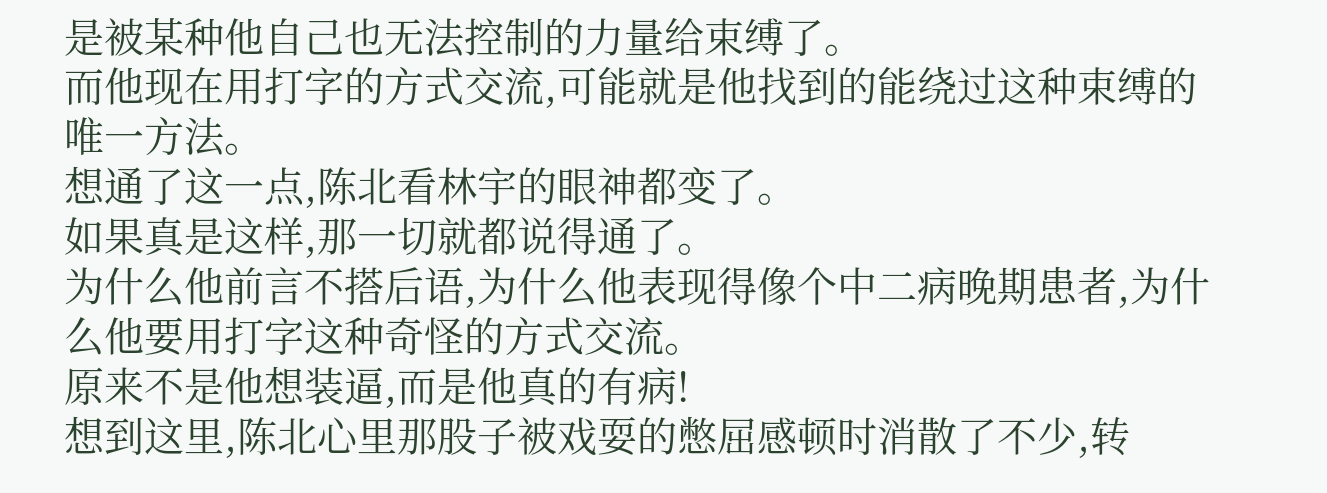是被某种他自己也无法控制的力量给束缚了。
而他现在用打字的方式交流,可能就是他找到的能绕过这种束缚的唯一方法。
想通了这一点,陈北看林宇的眼神都变了。
如果真是这样,那一切就都说得通了。
为什么他前言不搭后语,为什么他表现得像个中二病晚期患者,为什么他要用打字这种奇怪的方式交流。
原来不是他想装逼,而是他真的有病!
想到这里,陈北心里那股子被戏耍的憋屈感顿时消散了不少,转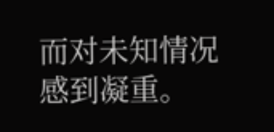而对未知情况感到凝重。